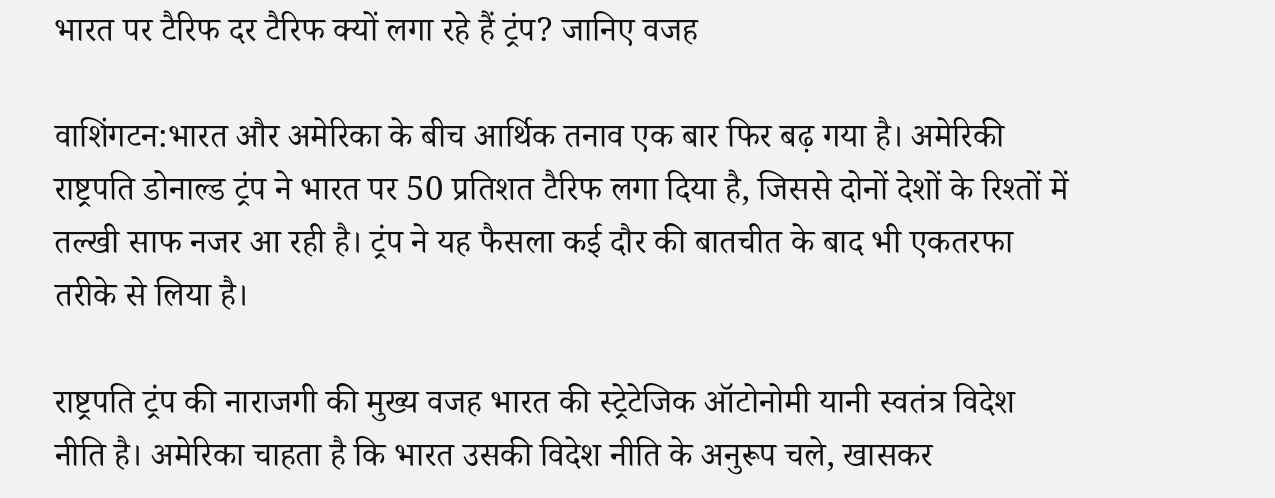भारत पर टैरिफ दर टैरिफ क्यों लगा रहे हैं ट्रंप? जानिए वजह

वाशिंगटन:भारत और अमेरिका के बीच आर्थिक तनाव एक बार फिर बढ़ गया है। अमेरिकी राष्ट्रपति डोनाल्ड ट्रंप ने भारत पर 50 प्रतिशत टैरिफ लगा दिया है, जिससे दोनों देशों के रिश्तों में तल्खी साफ नजर आ रही है। ट्रंप ने यह फैसला कई दौर की बातचीत के बाद भी एकतरफा तरीके से लिया है।

राष्ट्रपति ट्रंप की नाराजगी की मुख्य वजह भारत की स्ट्रेटेजिक ऑटोनोमी यानी स्वतंत्र विदेश नीति है। अमेरिका चाहता है कि भारत उसकी विदेश नीति के अनुरूप चले, खासकर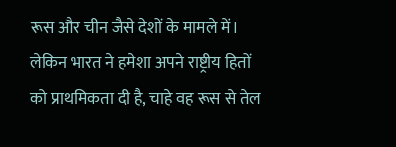रूस और चीन जैसे देशों के मामले में। लेकिन भारत ने हमेशा अपने राष्ट्रीय हितों को प्राथमिकता दी है, चाहे वह रूस से तेल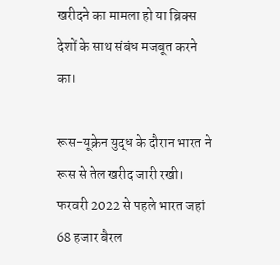खरीदने का मामला हो या ब्रिक्स देशों के साथ संबंध मजबूत करने का।

रूस-यूक्रेन युद्ध के दौरान भारत ने रूस से तेल खरीद जारी रखी। फरवरी 2022 से पहले भारत जहां 68 हजार बैरल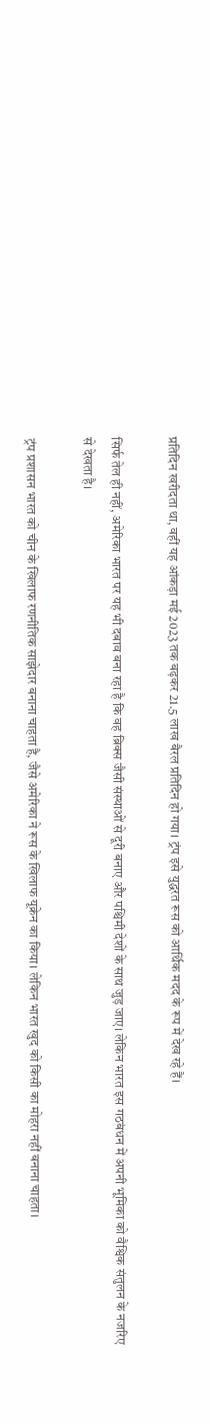प्रतिदिन खरीदता था, वहीं यह आंकड़ा मई 2023 तक बढ़कर 21.5 लाख बैरल प्रतिदिन हो गया। ट्रंप इसे युद्धरत रूस को आर्थिक मदद के रूप में देख रहे हैं।

सिर्फ तेल ही नहीं, अमेरिका भारत पर यह भी दबाव बना रहा है कि वह ब्रिक्स जैसी संस्थाओं से दूरी बनाए और पश्चिमी देशों के साथ जुड़ जाए। लेकिन भारत इस गठबंधन में अपनी भूमिका को वैश्विक संतुलन के नजरिए से देखता है।

ट्रंप प्रशासन भारत को चीन के खिलाफ रणनीतिक साझेदार बनाना चाहता है, जैसे अमेरिका ने रूस के खिलाफ यूक्रेन का किया। लेकिन भारत खुद को किसी का मोहरा नहीं बनाना चाहता।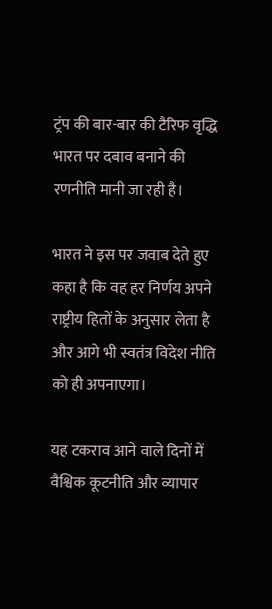ट्रंप की बार-बार की टैरिफ वृद्धि भारत पर दबाव बनाने की रणनीति मानी जा रही है।

भारत ने इस पर जवाब देते हुए कहा है कि वह हर निर्णय अपने राष्ट्रीय हितों के अनुसार लेता है और आगे भी स्वतंत्र विदेश नीति को ही अपनाएगा।

यह टकराव आने वाले दिनों में वैश्विक कूटनीति और व्यापार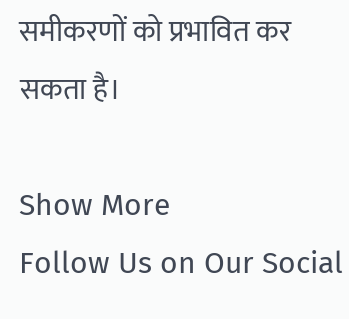समीकरणों को प्रभावित कर सकता है।

Show More
Follow Us on Our Social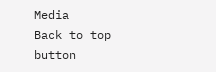Media
Back to top button